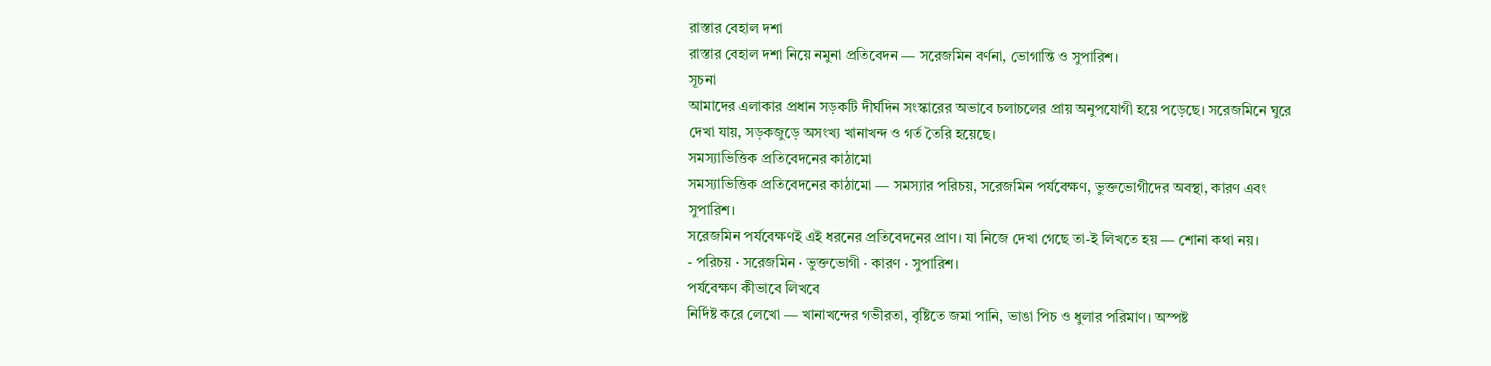রাস্তার বেহাল দশা
রাস্তার বেহাল দশা নিয়ে নমুনা প্রতিবেদন — সরেজমিন বর্ণনা, ভোগান্তি ও সুপারিশ।
সূচনা
আমাদের এলাকার প্রধান সড়কটি দীর্ঘদিন সংস্কারের অভাবে চলাচলের প্রায় অনুপযোগী হয়ে পড়েছে। সরেজমিনে ঘুরে দেখা যায়, সড়কজুড়ে অসংখ্য খানাখন্দ ও গর্ত তৈরি হয়েছে।
সমস্যাভিত্তিক প্রতিবেদনের কাঠামো
সমস্যাভিত্তিক প্রতিবেদনের কাঠামো — সমস্যার পরিচয়, সরেজমিন পর্যবেক্ষণ, ভুক্তভোগীদের অবস্থা, কারণ এবং সুপারিশ।
সরেজমিন পর্যবেক্ষণই এই ধরনের প্রতিবেদনের প্রাণ। যা নিজে দেখা গেছে তা-ই লিখতে হয় — শোনা কথা নয়।
- পরিচয় · সরেজমিন · ভুক্তভোগী · কারণ · সুপারিশ।
পর্যবেক্ষণ কীভাবে লিখবে
নির্দিষ্ট করে লেখো — খানাখন্দের গভীরতা, বৃষ্টিতে জমা পানি, ভাঙা পিচ ও ধুলার পরিমাণ। অস্পষ্ট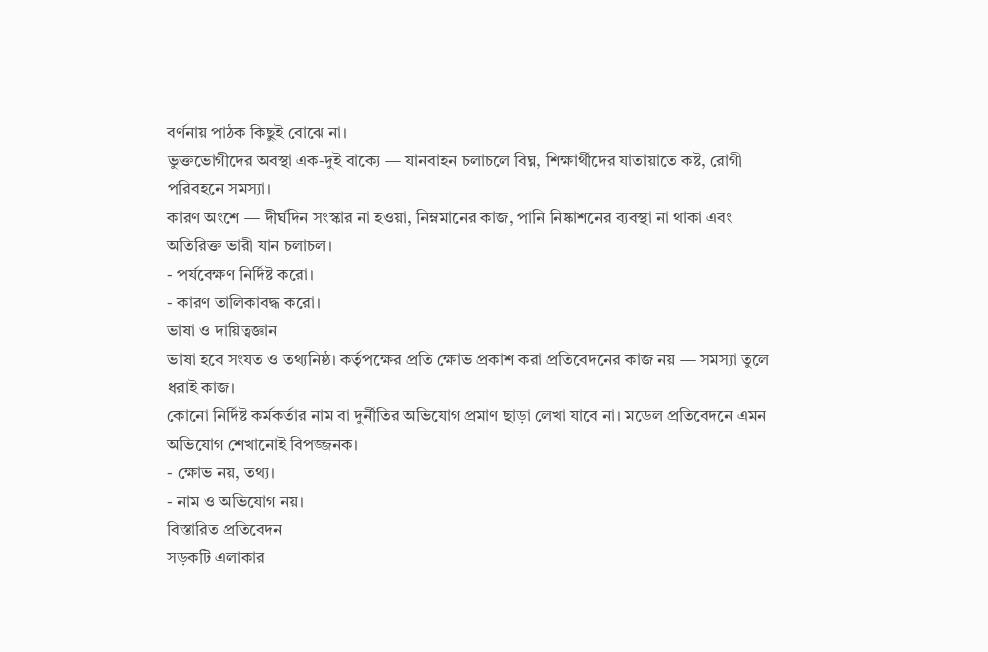বর্ণনায় পাঠক কিছুই বোঝে না।
ভুক্তভোগীদের অবস্থা এক-দুই বাক্যে — যানবাহন চলাচলে বিঘ্ন, শিক্ষার্থীদের যাতায়াতে কষ্ট, রোগী পরিবহনে সমস্যা।
কারণ অংশে — দীর্ঘদিন সংস্কার না হওয়া, নিম্নমানের কাজ, পানি নিষ্কাশনের ব্যবস্থা না থাকা এবং অতিরিক্ত ভারী যান চলাচল।
- পর্যবেক্ষণ নির্দিষ্ট করো।
- কারণ তালিকাবদ্ধ করো।
ভাষা ও দায়িত্বজ্ঞান
ভাষা হবে সংযত ও তথ্যনিষ্ঠ। কর্তৃপক্ষের প্রতি ক্ষোভ প্রকাশ করা প্রতিবেদনের কাজ নয় — সমস্যা তুলে ধরাই কাজ।
কোনো নির্দিষ্ট কর্মকর্তার নাম বা দুর্নীতির অভিযোগ প্রমাণ ছাড়া লেখা যাবে না। মডেল প্রতিবেদনে এমন অভিযোগ শেখানোই বিপজ্জনক।
- ক্ষোভ নয়, তথ্য।
- নাম ও অভিযোগ নয়।
বিস্তারিত প্রতিবেদন
সড়কটি এলাকার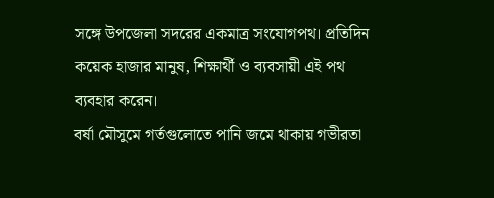সঙ্গে উপজেলা সদরের একমাত্র সংযোগপথ। প্রতিদিন কয়েক হাজার মানুষ, শিক্ষার্থী ও ব্যবসায়ী এই পথ ব্যবহার করেন।
বর্ষা মৌসুমে গর্তগুলোতে পানি জমে থাকায় গভীরতা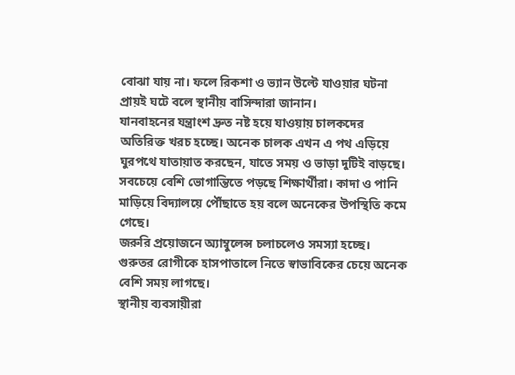বোঝা যায় না। ফলে রিকশা ও ভ্যান উল্টে যাওয়ার ঘটনা প্রায়ই ঘটে বলে স্থানীয় বাসিন্দারা জানান।
যানবাহনের যন্ত্রাংশ দ্রুত নষ্ট হয়ে যাওয়ায় চালকদের অতিরিক্ত খরচ হচ্ছে। অনেক চালক এখন এ পথ এড়িয়ে ঘুরপথে যাতায়াত করছেন, যাতে সময় ও ভাড়া দুটিই বাড়ছে।
সবচেয়ে বেশি ভোগান্তিতে পড়ছে শিক্ষার্থীরা। কাদা ও পানি মাড়িয়ে বিদ্যালয়ে পৌঁছাতে হয় বলে অনেকের উপস্থিতি কমে গেছে।
জরুরি প্রয়োজনে অ্যাম্বুলেন্স চলাচলেও সমস্যা হচ্ছে। গুরুতর রোগীকে হাসপাতালে নিতে স্বাভাবিকের চেয়ে অনেক বেশি সময় লাগছে।
স্থানীয় ব্যবসায়ীরা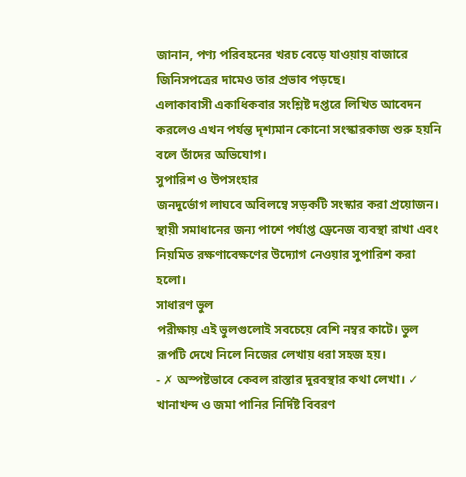জানান, পণ্য পরিবহনের খরচ বেড়ে যাওয়ায় বাজারে জিনিসপত্রের দামেও তার প্রভাব পড়ছে।
এলাকাবাসী একাধিকবার সংশ্লিষ্ট দপ্তরে লিখিত আবেদন করলেও এখন পর্যন্ত দৃশ্যমান কোনো সংস্কারকাজ শুরু হয়নি বলে তাঁদের অভিযোগ।
সুপারিশ ও উপসংহার
জনদুর্ভোগ লাঘবে অবিলম্বে সড়কটি সংস্কার করা প্রয়োজন। স্থায়ী সমাধানের জন্য পাশে পর্যাপ্ত ড্রেনেজ ব্যবস্থা রাখা এবং নিয়মিত রক্ষণাবেক্ষণের উদ্যোগ নেওয়ার সুপারিশ করা হলো।
সাধারণ ভুল
পরীক্ষায় এই ভুলগুলোই সবচেয়ে বেশি নম্বর কাটে। ভুল রূপটি দেখে নিলে নিজের লেখায় ধরা সহজ হয়।
- ✗ অস্পষ্টভাবে কেবল রাস্তার দুরবস্থার কথা লেখা। ✓ খানাখন্দ ও জমা পানির নির্দিষ্ট বিবরণ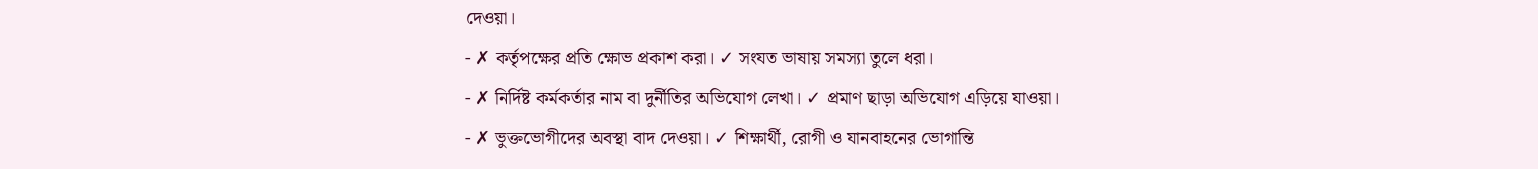দেওয়া।
- ✗ কর্তৃপক্ষের প্রতি ক্ষোভ প্রকাশ করা। ✓ সংযত ভাষায় সমস্যা তুলে ধরা।
- ✗ নির্দিষ্ট কর্মকর্তার নাম বা দুর্নীতির অভিযোগ লেখা। ✓ প্রমাণ ছাড়া অভিযোগ এড়িয়ে যাওয়া।
- ✗ ভুক্তভোগীদের অবস্থা বাদ দেওয়া। ✓ শিক্ষার্থী, রোগী ও যানবাহনের ভোগান্তি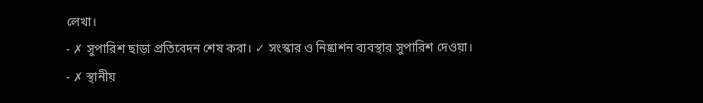লেখা।
- ✗ সুপারিশ ছাড়া প্রতিবেদন শেষ করা। ✓ সংস্কার ও নিষ্কাশন ব্যবস্থার সুপারিশ দেওয়া।
- ✗ স্থানীয়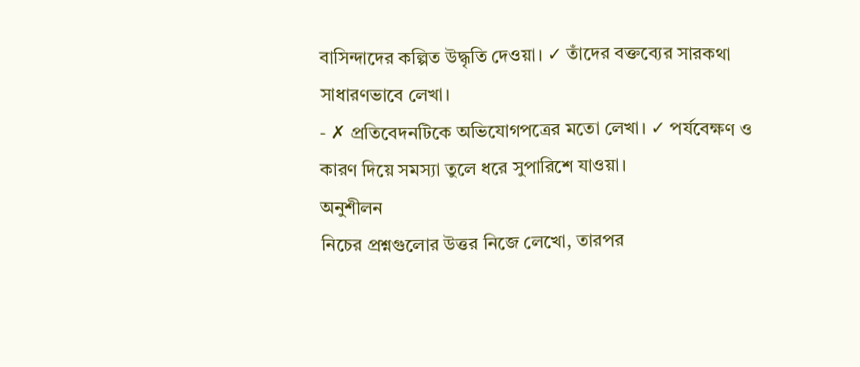বাসিন্দাদের কল্পিত উদ্ধৃতি দেওয়া। ✓ তাঁদের বক্তব্যের সারকথা সাধারণভাবে লেখা।
- ✗ প্রতিবেদনটিকে অভিযোগপত্রের মতো লেখা। ✓ পর্যবেক্ষণ ও কারণ দিয়ে সমস্যা তুলে ধরে সুপারিশে যাওয়া।
অনুশীলন
নিচের প্রশ্নগুলোর উত্তর নিজে লেখো, তারপর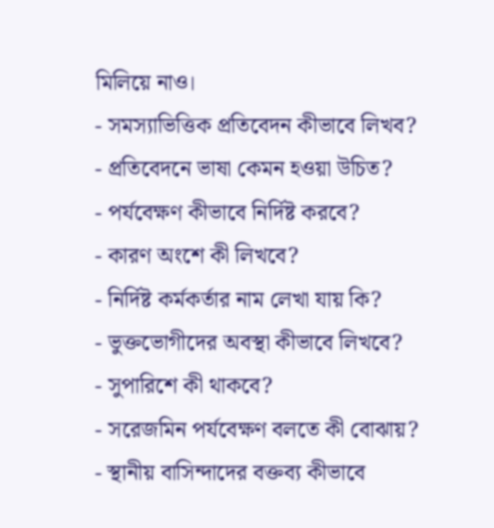মিলিয়ে নাও।
- সমস্যাভিত্তিক প্রতিবেদন কীভাবে লিখব?
- প্রতিবেদনে ভাষা কেমন হওয়া উচিত?
- পর্যবেক্ষণ কীভাবে নির্দিষ্ট করবে?
- কারণ অংশে কী লিখবে?
- নির্দিষ্ট কর্মকর্তার নাম লেখা যায় কি?
- ভুক্তভোগীদের অবস্থা কীভাবে লিখবে?
- সুপারিশে কী থাকবে?
- সরেজমিন পর্যবেক্ষণ বলতে কী বোঝায়?
- স্থানীয় বাসিন্দাদের বক্তব্য কীভাবে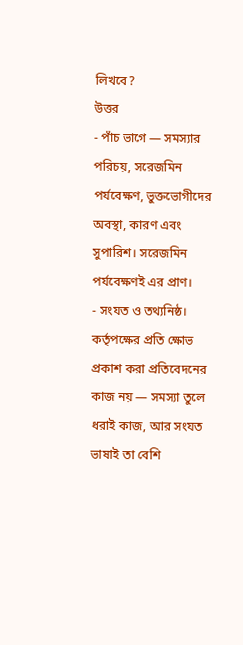লিখবে?
উত্তর
- পাঁচ ভাগে — সমস্যার পরিচয়, সরেজমিন পর্যবেক্ষণ, ভুক্তভোগীদের অবস্থা, কারণ এবং সুপারিশ। সরেজমিন পর্যবেক্ষণই এর প্রাণ।
- সংযত ও তথ্যনিষ্ঠ। কর্তৃপক্ষের প্রতি ক্ষোভ প্রকাশ করা প্রতিবেদনের কাজ নয় — সমস্যা তুলে ধরাই কাজ, আর সংযত ভাষাই তা বেশি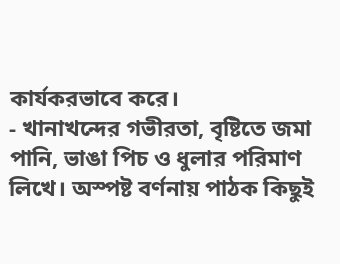কার্যকরভাবে করে।
- খানাখন্দের গভীরতা, বৃষ্টিতে জমা পানি, ভাঙা পিচ ও ধুলার পরিমাণ লিখে। অস্পষ্ট বর্ণনায় পাঠক কিছুই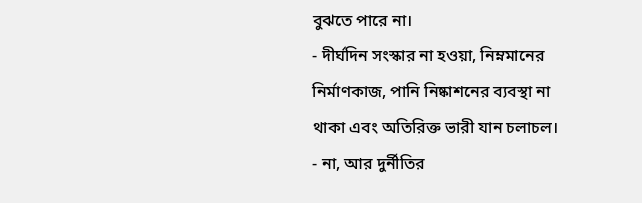বুঝতে পারে না।
- দীর্ঘদিন সংস্কার না হওয়া, নিম্নমানের নির্মাণকাজ, পানি নিষ্কাশনের ব্যবস্থা না থাকা এবং অতিরিক্ত ভারী যান চলাচল।
- না, আর দুর্নীতির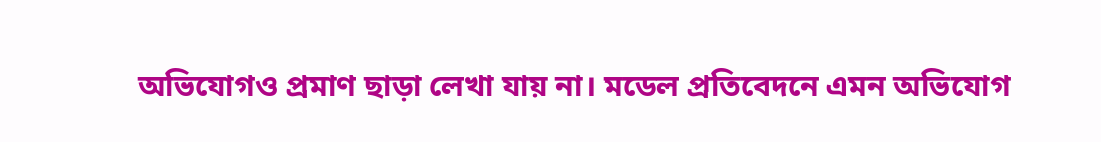অভিযোগও প্রমাণ ছাড়া লেখা যায় না। মডেল প্রতিবেদনে এমন অভিযোগ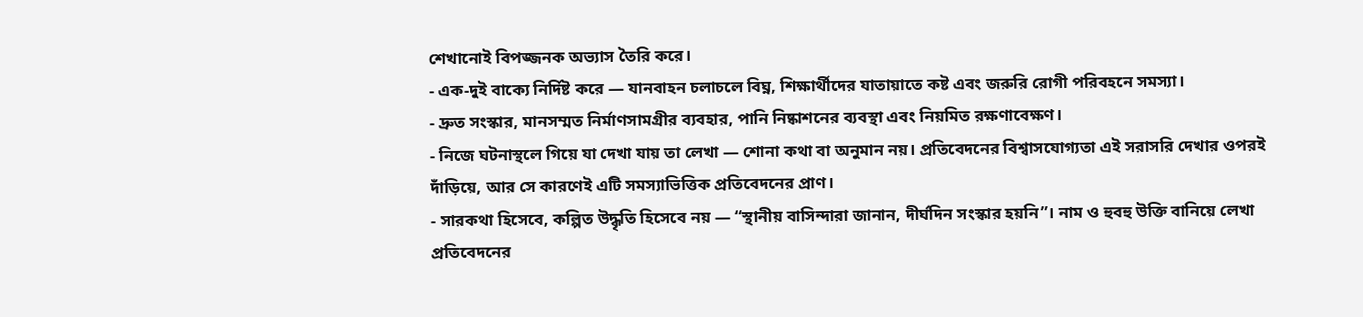শেখানোই বিপজ্জনক অভ্যাস তৈরি করে।
- এক-দুই বাক্যে নির্দিষ্ট করে — যানবাহন চলাচলে বিঘ্ন, শিক্ষার্থীদের যাতায়াতে কষ্ট এবং জরুরি রোগী পরিবহনে সমস্যা।
- দ্রুত সংস্কার, মানসম্মত নির্মাণসামগ্রীর ব্যবহার, পানি নিষ্কাশনের ব্যবস্থা এবং নিয়মিত রক্ষণাবেক্ষণ।
- নিজে ঘটনাস্থলে গিয়ে যা দেখা যায় তা লেখা — শোনা কথা বা অনুমান নয়। প্রতিবেদনের বিশ্বাসযোগ্যতা এই সরাসরি দেখার ওপরই দাঁড়িয়ে, আর সে কারণেই এটি সমস্যাভিত্তিক প্রতিবেদনের প্রাণ।
- সারকথা হিসেবে, কল্পিত উদ্ধৃতি হিসেবে নয় — “স্থানীয় বাসিন্দারা জানান, দীর্ঘদিন সংস্কার হয়নি”। নাম ও হুবহু উক্তি বানিয়ে লেখা প্রতিবেদনের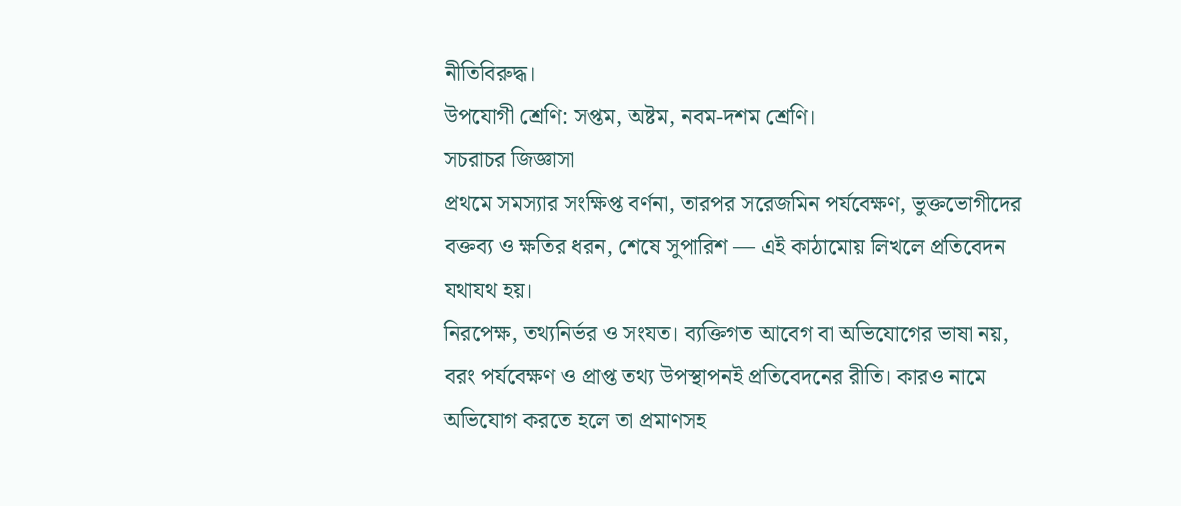নীতিবিরুদ্ধ।
উপযোগী শ্রেণি: সপ্তম, অষ্টম, নবম-দশম শ্রেণি।
সচরাচর জিজ্ঞাসা
প্রথমে সমস্যার সংক্ষিপ্ত বর্ণনা, তারপর সরেজমিন পর্যবেক্ষণ, ভুক্তভোগীদের বক্তব্য ও ক্ষতির ধরন, শেষে সুপারিশ — এই কাঠামোয় লিখলে প্রতিবেদন যথাযথ হয়।
নিরপেক্ষ, তথ্যনির্ভর ও সংযত। ব্যক্তিগত আবেগ বা অভিযোগের ভাষা নয়, বরং পর্যবেক্ষণ ও প্রাপ্ত তথ্য উপস্থাপনই প্রতিবেদনের রীতি। কারও নামে অভিযোগ করতে হলে তা প্রমাণসহ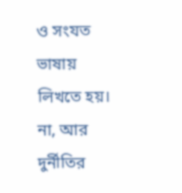ও সংযত ভাষায় লিখতে হয়।
না, আর দুর্নীতির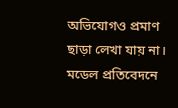অভিযোগও প্রমাণ ছাড়া লেখা যায় না। মডেল প্রতিবেদনে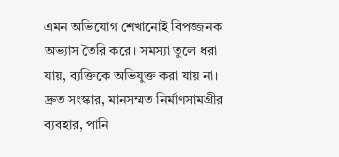এমন অভিযোগ শেখানোই বিপজ্জনক অভ্যাস তৈরি করে। সমস্যা তুলে ধরা যায়, ব্যক্তিকে অভিযুক্ত করা যায় না।
দ্রুত সংস্কার, মানসম্মত নির্মাণসামগ্রীর ব্যবহার, পানি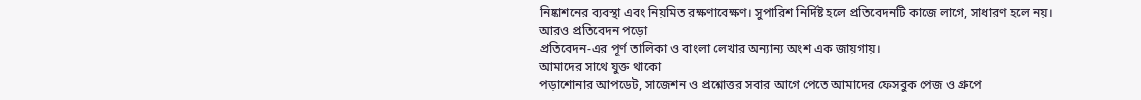নিষ্কাশনের ব্যবস্থা এবং নিয়মিত রক্ষণাবেক্ষণ। সুপারিশ নির্দিষ্ট হলে প্রতিবেদনটি কাজে লাগে, সাধারণ হলে নয়।
আরও প্রতিবেদন পড়ো
প্রতিবেদন-এর পূর্ণ তালিকা ও বাংলা লেখার অন্যান্য অংশ এক জায়গায়।
আমাদের সাথে যুক্ত থাকো
পড়াশোনার আপডেট, সাজেশন ও প্রশ্নোত্তর সবার আগে পেতে আমাদের ফেসবুক পেজ ও গ্রুপে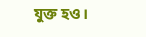যুক্ত হও।